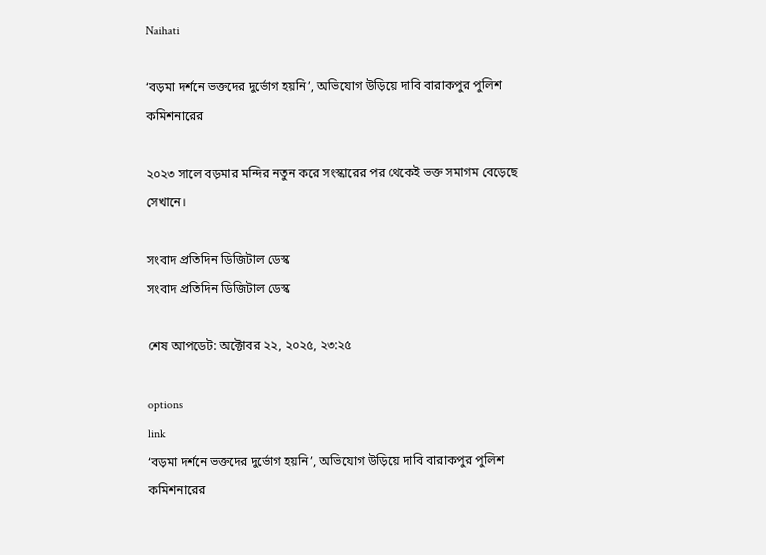Naihati

‘বড়মা দর্শনে ভক্তদের দুর্ভোগ হয়নি’, অভিযোগ উড়িয়ে দাবি বারাকপুর পুলিশ কমিশনারের

২০২৩ সালে বড়মার মন্দির নতুন করে সংস্কারের পর থেকেই ভক্ত সমাগম বেড়েছে সেখানে।

সংবাদ প্রতিদিন ডিজিটাল ডেস্ক
সংবাদ প্রতিদিন ডিজিটাল ডেস্ক

শেষ আপডেট: অক্টোবর ২২, ২০২৫, ২৩:২৫

options
link
‘বড়মা দর্শনে ভক্তদের দুর্ভোগ হয়নি’, অভিযোগ উড়িয়ে দাবি বারাকপুর পুলিশ কমিশনারের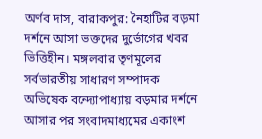অর্ণব দাস, বারাকপুর: নৈহাটির বড়মা দর্শনে আসা ভক্তদের দুর্ভোগের খবর ভিত্তিহীন। মঙ্গলবার তৃণমূলের সর্বভারতীয় সাধারণ সম্পাদক অভিষেক বন্দ্যোপাধ্যায় বড়মার দর্শনে আসার পর সংবাদমাধ্যমের একাংশ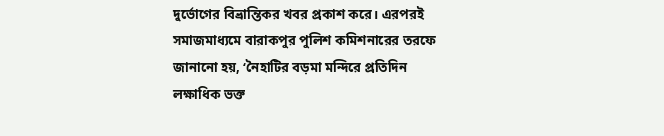দুর্ভোগের বিভ্রান্তিকর খবর প্রকাশ করে। এরপরই সমাজমাধ্যমে বারাকপুর পুলিশ কমিশনারের তরফে জানানো হয়, ‘নৈহাটির বড়মা মন্দিরে প্রতিদিন লক্ষাধিক ভক্ত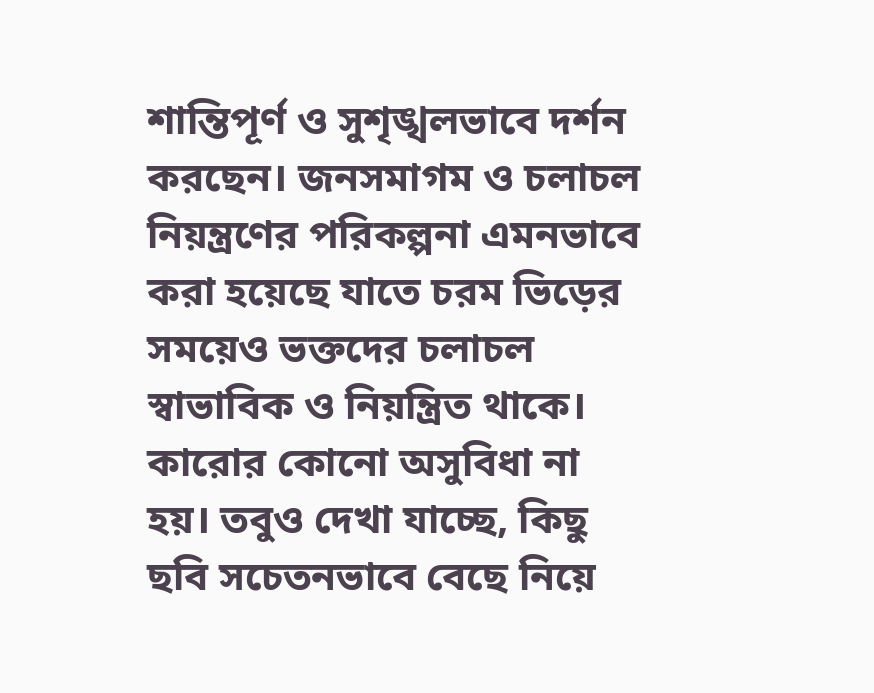শান্তিপূর্ণ ও সুশৃঙ্খলভাবে দর্শন করছেন। জনসমাগম ও চলাচল নিয়ন্ত্রণের পরিকল্পনা এমনভাবে করা হয়েছে যাতে চরম ভিড়ের সময়েও ভক্তদের চলাচল স্বাভাবিক ও নিয়ন্ত্রিত থাকে। কারোর কোনো অসুবিধা না হয়। তবুও দেখা যাচ্ছে, কিছু ছবি সচেতনভাবে বেছে নিয়ে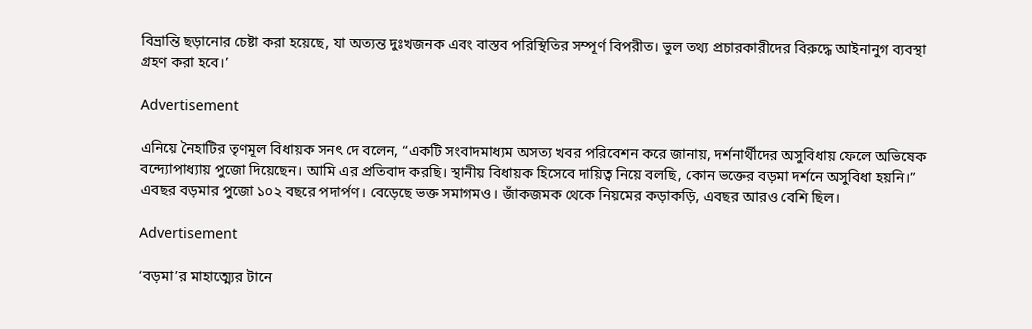বিভ্রান্তি ছড়ানোর চেষ্টা করা হয়েছে, যা অত্যন্ত দুঃখজনক এবং বাস্তব পরিস্থিতির সম্পূর্ণ বিপরীত। ভুল তথ্য প্রচারকারীদের বিরুদ্ধে আইনানুগ ব্যবস্থা গ্রহণ করা হবে।’

Advertisement

এনিয়ে নৈহাটির তৃণমূল বিধায়ক সনৎ দে বলেন, “একটি সংবাদমাধ্যম অসত্য খবর পরিবেশন করে জানায়, দর্শনার্থীদের অসুবিধায় ফেলে অভিষেক বন্দ্যোপাধ্যায় পুজো দিয়েছেন। আমি এর প্রতিবাদ করছি। স্থানীয় বিধায়ক হিসেবে দায়িত্ব নিয়ে বলছি, কোন ভক্তের বড়মা দর্শনে অসুবিধা হয়নি।” এবছর বড়মার পুজো ১০২ বছরে পদার্পণ। বেড়েছে ভক্ত সমাগমও। জাঁকজমক থেকে নিয়মের কড়াকড়ি, এবছর আরও বেশি ছিল।

Advertisement

‘বড়মা’র মাহাত্ম্যের টানে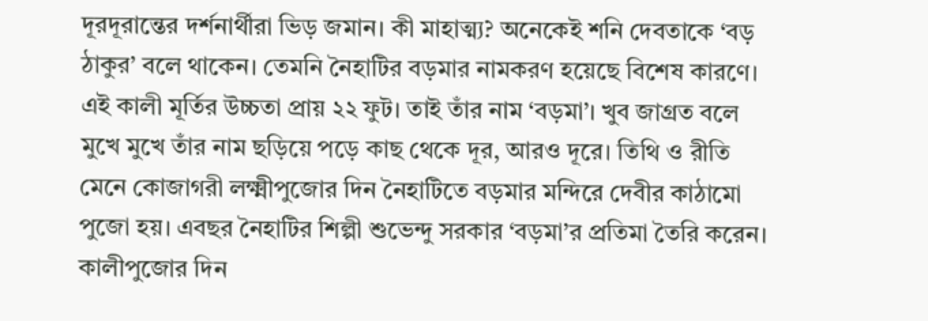দূরদূরান্তের দর্শনার্থীরা ভিড় জমান। কী মাহাত্ম্য? অনেকেই শনি দেবতাকে ‘বড় ঠাকুর’ বলে থাকেন। তেমনি নৈহাটির বড়মার নামকরণ হয়েছে বিশেষ কারণে। এই কালী মূর্তির উচ্চতা প্রায় ২২ ফুট। তাই তাঁর নাম ‘বড়মা’। খুব জাগ্রত বলে মুখে মুখে তাঁর নাম ছড়িয়ে পড়ে কাছ থেকে দূর, আরও দূরে। তিথি ও রীতি মেনে কোজাগরী লক্ষ্মীপুজোর দিন নৈহাটিতে বড়মার মন্দিরে দেবীর কাঠামো পুজো হয়। এবছর নৈহাটির শিল্পী শুভেন্দু সরকার ‘বড়মা’র প্রতিমা তৈরি করেন। কালীপুজোর দিন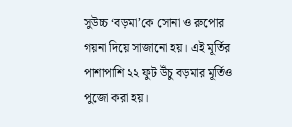সুউচ্চ ‘বড়মা’কে সোনা ও রুপোর গয়না দিয়ে সাজানো হয়। এই মূর্তির পাশাপাশি ২২ ফুট উঁচু বড়মার মূর্তিও পুজো করা হয়।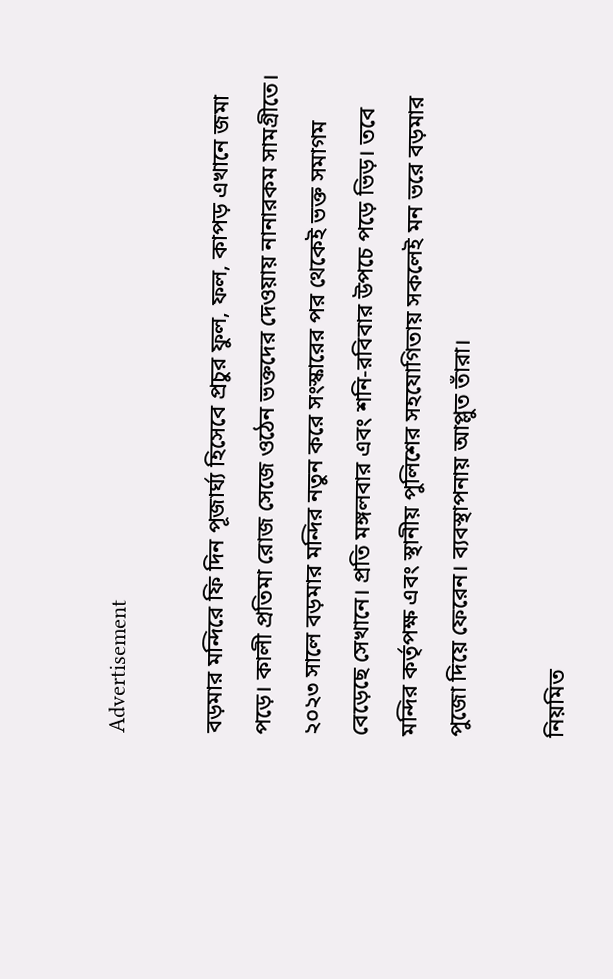Advertisement

বড়মার মন্দিরে ফি দিন পূজার্ঘ্য হিসেবে প্রচুর ফুল, ফল, কাপড় এখানে জমা পড়ে। কালী প্রতিমা রোজ সেজে ওঠেন ভক্তদের দেওয়ায় নানারকম সামগ্রীতে। ২০২৩ সালে বড়মার মন্দির নতুন করে সংস্কারের পর থেকেই ভক্ত সমাগম বেড়েছে সেখানে। প্রতি মঙ্গলবার এবং শনি-রবিবার উপচে পড়ে ভিড়। তবে মন্দির কর্তৃপক্ষ এবং স্থানীয় পুলিশের সহযোগিতায় সকলেই মন ভরে বড়মার পুজো দিয়ে ফেরেন। ব্যবস্থাপনায় আপ্লুত তাঁরা।

নিয়মিত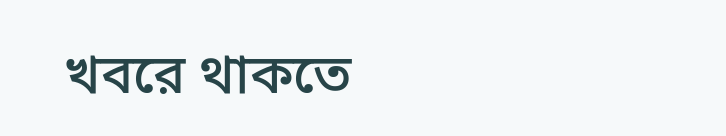খবরে থাকতে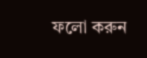ফলো করুন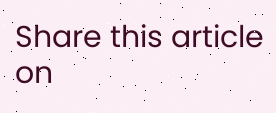Share this article on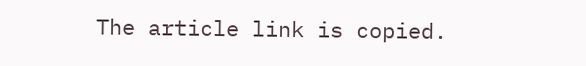The article link is copied.